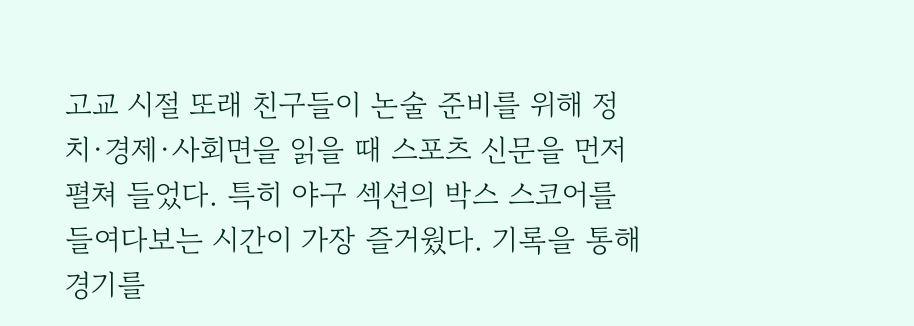고교 시절 또래 친구들이 논술 준비를 위해 정치·경제·사회면을 읽을 때 스포츠 신문을 먼저 펼쳐 들었다. 특히 야구 섹션의 박스 스코어를 들여다보는 시간이 가장 즐거웠다. 기록을 통해 경기를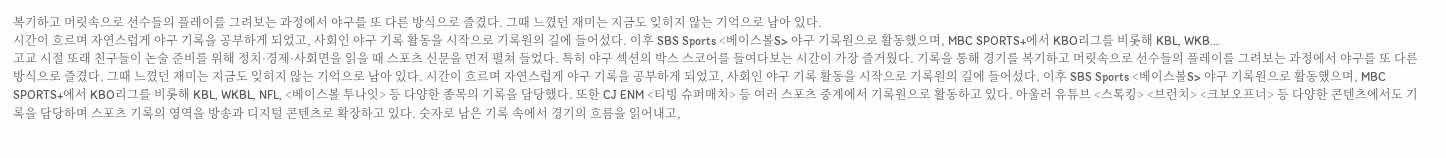복기하고 머릿속으로 선수들의 플레이를 그려보는 과정에서 야구를 또 다른 방식으로 즐겼다. 그때 느꼈던 재미는 지금도 잊히지 않는 기억으로 남아 있다.
시간이 흐르며 자연스럽게 야구 기록을 공부하게 되었고, 사회인 야구 기록 활동을 시작으로 기록원의 길에 들어섰다. 이후 SBS Sports <베이스볼S> 야구 기록원으로 활동했으며, MBC SPORTS+에서 KBO리그를 비롯해 KBL, WKB...
고교 시절 또래 친구들이 논술 준비를 위해 정치·경제·사회면을 읽을 때 스포츠 신문을 먼저 펼쳐 들었다. 특히 야구 섹션의 박스 스코어를 들여다보는 시간이 가장 즐거웠다. 기록을 통해 경기를 복기하고 머릿속으로 선수들의 플레이를 그려보는 과정에서 야구를 또 다른 방식으로 즐겼다. 그때 느꼈던 재미는 지금도 잊히지 않는 기억으로 남아 있다. 시간이 흐르며 자연스럽게 야구 기록을 공부하게 되었고, 사회인 야구 기록 활동을 시작으로 기록원의 길에 들어섰다. 이후 SBS Sports <베이스볼S> 야구 기록원으로 활동했으며, MBC SPORTS+에서 KBO리그를 비롯해 KBL, WKBL, NFL, <베이스볼 투나잇> 등 다양한 종목의 기록을 담당했다. 또한 CJ ENM <티빙 슈퍼매치> 등 여러 스포츠 중계에서 기록원으로 활동하고 있다. 아울러 유튜브 <스톡킹> <브런치> <크보오프너> 등 다양한 콘텐츠에서도 기록을 담당하며 스포츠 기록의 영역을 방송과 디지털 콘텐츠로 확장하고 있다. 숫자로 남은 기록 속에서 경기의 흐름을 읽어내고,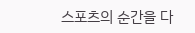스포츠의 순간을 다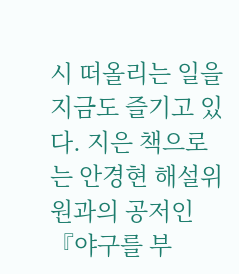시 떠올리는 일을 지금도 즐기고 있다. 지은 책으로는 안경현 해설위원과의 공저인 『야구를 부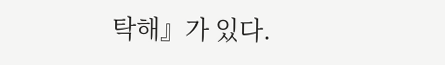탁해』가 있다.